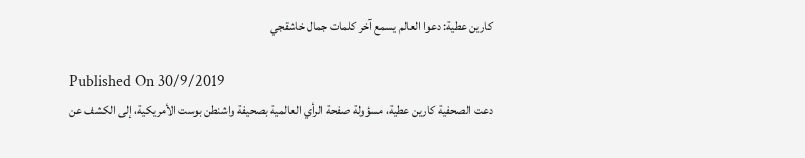كارين عطية: دعوا العالم يسمع آخر كلمات جمال خاشقجي

Published On 30/9/2019
دعت الصحفية كارين عطية، مسؤولة صفحة الرأي العالمية بصحيفة واشنطن بوست الأمريكية، إلى الكشف عن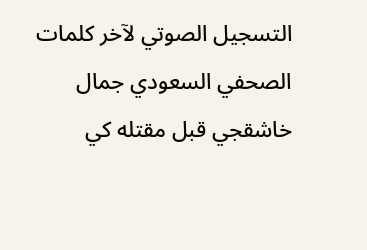التسجيل الصوتي لآخر كلمات الصحفي السعودي جمال خاشقجي قبل مقتله كي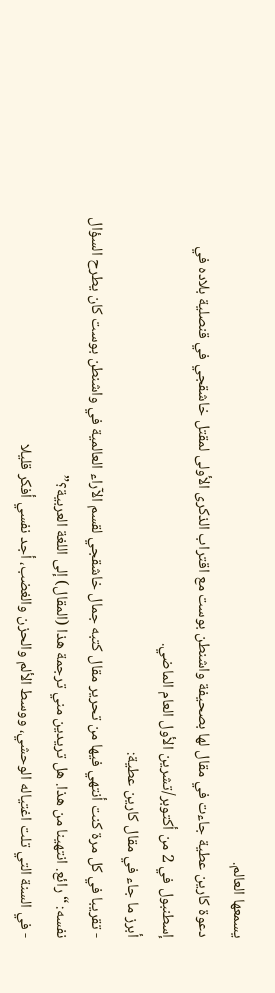يسمعها العالم.
دعوة كارين عطية جاءت في مقال لها بصحيفة واشنطن بوست مع اقتراب الذكرى الأولى لمقتل خاشقجي في قنصلية بلاده في إسطنبول في 2 من أكتوبر/تشرين الأول العام الماضي.
أبرز ما جاء في مقال كارين عطية:
- تقريبا في كل مرة كنت أنتهي فيها من تحرير مقال كتبه جمال خاشقجي لقسم الآراء العالمية في واشنطن بوست كان يطرح السؤال نفسه: “رائع. انتهينا من هذا. هل تريدين مني ترجمة هذا (المقال) إلى اللغة العربية؟”
- في السنة التي تلت اغتياله الوحشي، ووسط الألم والحزن والغضب، أجد نفسي أفكر قليلا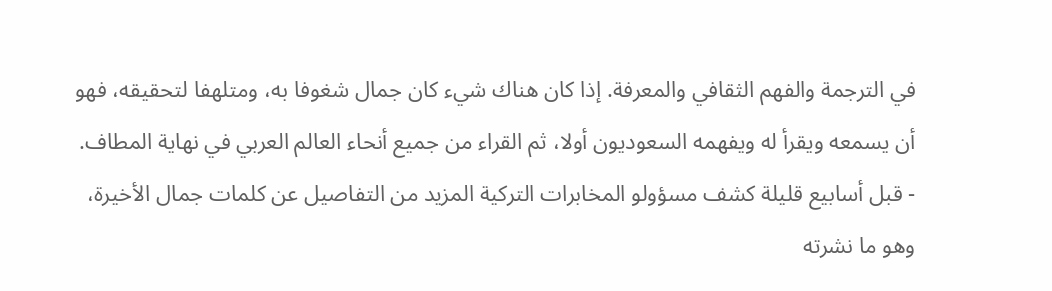في الترجمة والفهم الثقافي والمعرفة. إذا كان هناك شيء كان جمال شغوفا به، ومتلهفا لتحقيقه، فهو أن يسمعه ويقرأ له ويفهمه السعوديون أولا، ثم القراء من جميع أنحاء العالم العربي في نهاية المطاف.
- قبل أسابيع قليلة كشف مسؤولو المخابرات التركية المزيد من التفاصيل عن كلمات جمال الأخيرة، وهو ما نشرته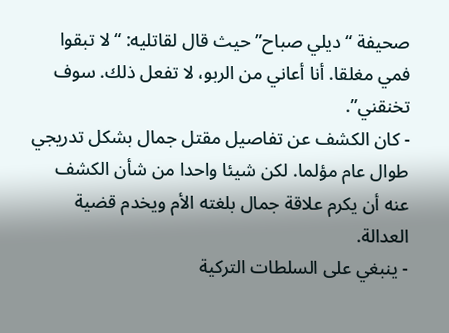صحيفة “ديلي صباح” حيث قال لقاتليه: “لا تبقوا فمي مغلقا. أنا أعاني من الربو، لا تفعل ذلك. سوف تخنقني”.
- كان الكشف عن تفاصيل مقتل جمال بشكل تدريجي طوال عام مؤلما. لكن شيئا واحدا من شأن الكشف عنه أن يكرم علاقة جمال بلغته الأم ويخدم قضية العدالة.
- ينبغي على السلطات التركية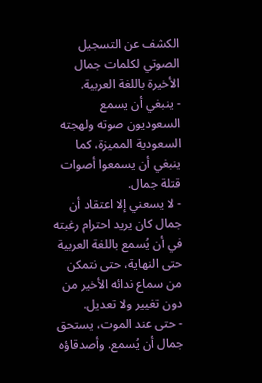الكشف عن التسجيل الصوتي لكلمات جمال الأخيرة باللغة العربية.
- ينبغي أن يسمع السعوديون صوته ولهجته السعودية المميزة، كما ينبغي أن يسمعوا أصوات قتلة جمال.
- لا يسعني إلا اعتقاد أن جمال كان يريد احترام رغبته في أن يُسمع باللغة العربية حتى النهاية، حتى نتمكن من سماع ندائه الأخير من دون تغيير ولا تعديل.
- حتى عند الموت، يستحق جمال أن يُسمع. وأصدقاؤه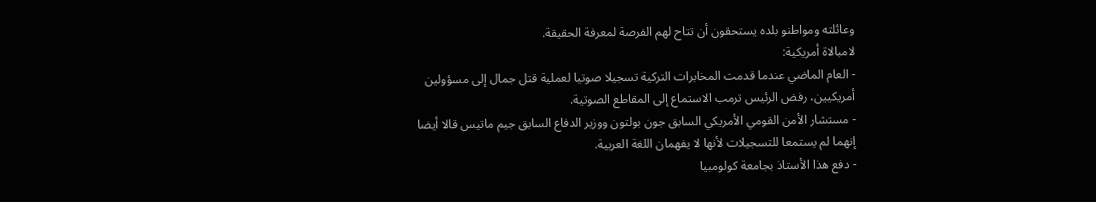وعائلته ومواطنو بلده يستحقون أن تتاح لهم الفرصة لمعرفة الحقيقة.
لامبالاة أمريكية:
- العام الماضي عندما قدمت المخابرات التركية تسجيلا صوتيا لعملية قتل جمال إلى مسؤولين أمريكيين، رفض الرئيس ترمب الاستماع إلى المقاطع الصوتية.
- مستشار الأمن القومي الأمريكي السابق جون بولتون ووزير الدفاع السابق جيم ماتيس قالا أيضا إنهما لم يستمعا للتسجيلات لأنها لا يفهمان اللغة العربية.
- دفع هذا الأستاذ بجامعة كولومبيا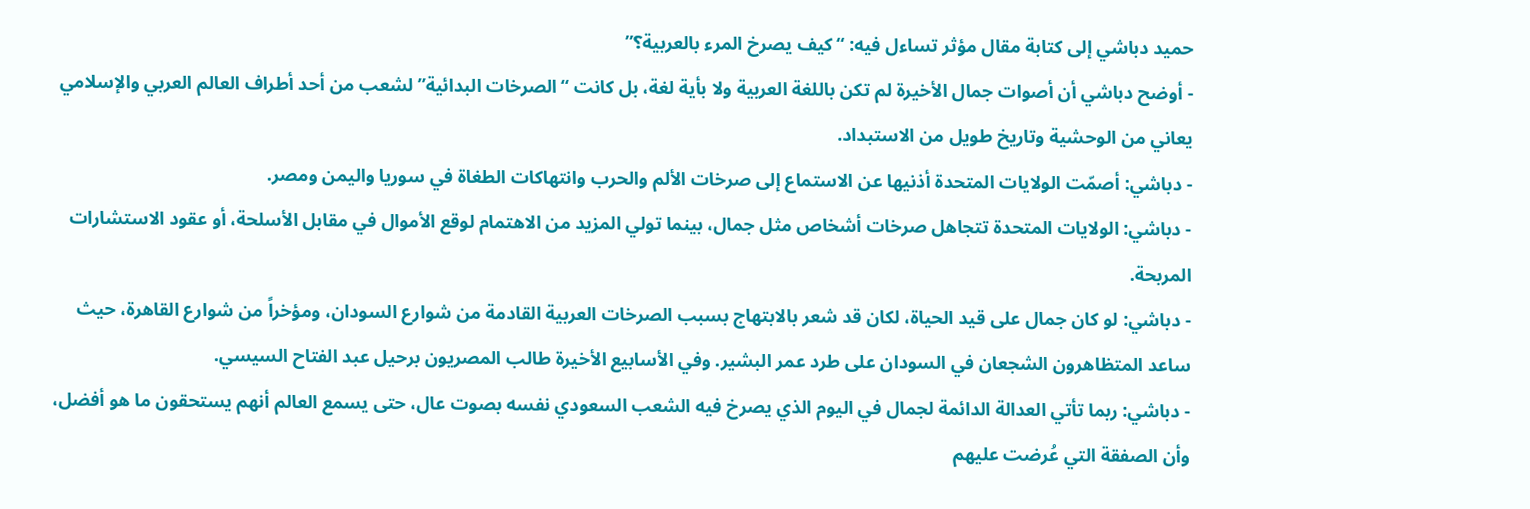حميد دباشي إلى كتابة مقال مؤثر تساءل فيه: “كيف يصرخ المرء بالعربية؟”
- أوضح دباشي أن أصوات جمال الأخيرة لم تكن باللغة العربية ولا بأية لغة، بل كانت “الصرخات البدائية” لشعب من أحد أطراف العالم العربي والإسلامي يعاني من الوحشية وتاريخ طويل من الاستبداد.
- دباشي: أصمّت الولايات المتحدة أذنيها عن الاستماع إلى صرخات الألم والحرب وانتهاكات الطغاة في سوريا واليمن ومصر.
- دباشي: الولايات المتحدة تتجاهل صرخات أشخاص مثل جمال، بينما تولي المزيد من الاهتمام لوقع الأموال في مقابل الأسلحة، أو عقود الاستشارات المربحة.
- دباشي: لو كان جمال على قيد الحياة، لكان قد شعر بالابتهاج بسبب الصرخات العربية القادمة من شوارع السودان، ومؤخراً من شوارع القاهرة، حيث ساعد المتظاهرون الشجعان في السودان على طرد عمر البشير. وفي الأسابيع الأخيرة طالب المصريون برحيل عبد الفتاح السيسي.
- دباشي: ربما تأتي العدالة الدائمة لجمال في اليوم الذي يصرخ فيه الشعب السعودي نفسه بصوت عال، حتى يسمع العالم أنهم يستحقون ما هو أفضل، وأن الصفقة التي عُرضت عليهم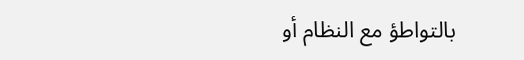بالتواطؤ مع النظام أو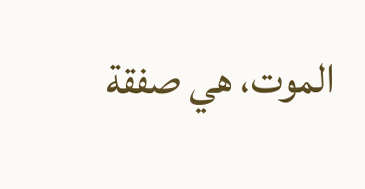الموت، هي صفقة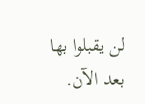لن يقبلوا بها بعد الآن.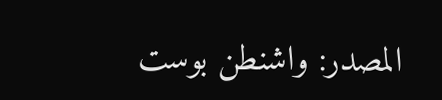المصدر: واشنطن بوست